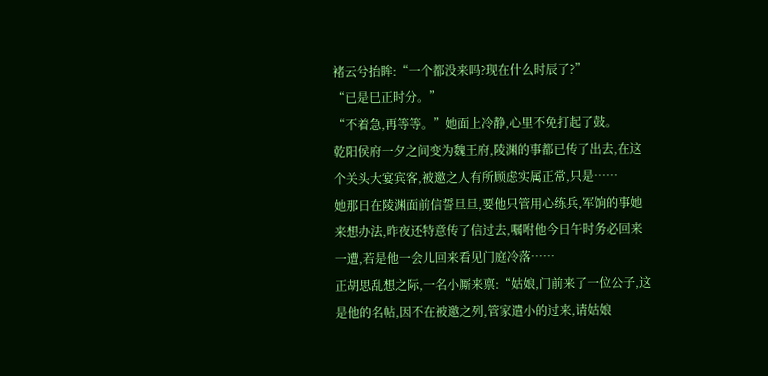褚云兮抬眸:“一个都没来吗?现在什么时辰了?”
“已是巳正时分。”
“不着急,再等等。”她面上冷静,心里不免打起了鼓。
乾阳侯府一夕之间变为魏王府,陵渊的事都已传了出去,在这个关头大宴宾客,被邀之人有所顾虑实属正常,只是……
她那日在陵渊面前信誓旦旦,要他只管用心练兵,军饷的事她来想办法,昨夜还特意传了信过去,嘱咐他今日午时务必回来一遭,若是他一会儿回来看见门庭冷落……
正胡思乱想之际,一名小厮来禀:“姑娘,门前来了一位公子,这是他的名帖,因不在被邀之列,管家遣小的过来,请姑娘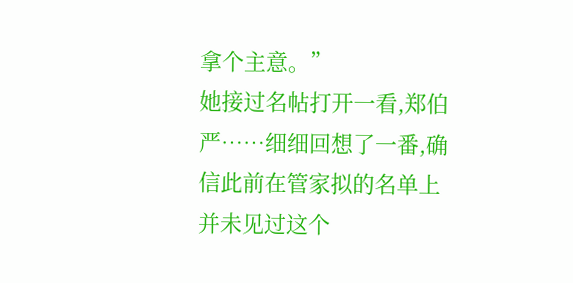拿个主意。”
她接过名帖打开一看,郑伯严……细细回想了一番,确信此前在管家拟的名单上并未见过这个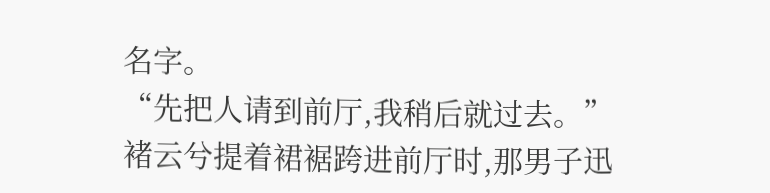名字。
“先把人请到前厅,我稍后就过去。”
褚云兮提着裙裾跨进前厅时,那男子迅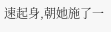速起身,朝她施了一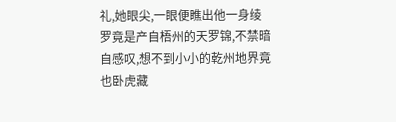礼,她眼尖,一眼便瞧出他一身绫罗竟是产自梧州的天罗锦,不禁暗自感叹,想不到小小的乾州地界竟也卧虎藏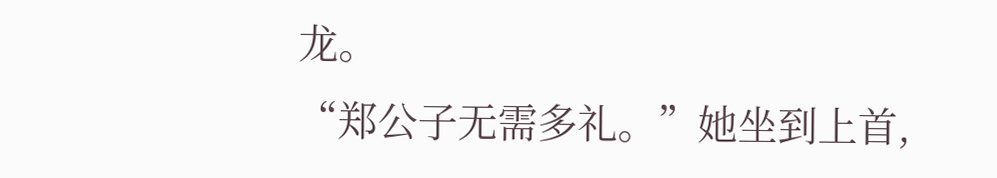龙。
“郑公子无需多礼。”她坐到上首,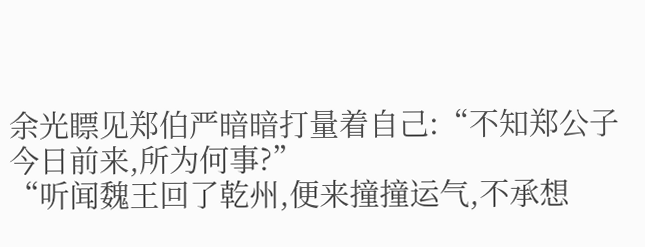余光瞟见郑伯严暗暗打量着自己:“不知郑公子今日前来,所为何事?”
“听闻魏王回了乾州,便来撞撞运气,不承想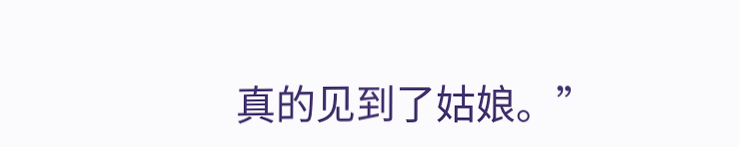真的见到了姑娘。”